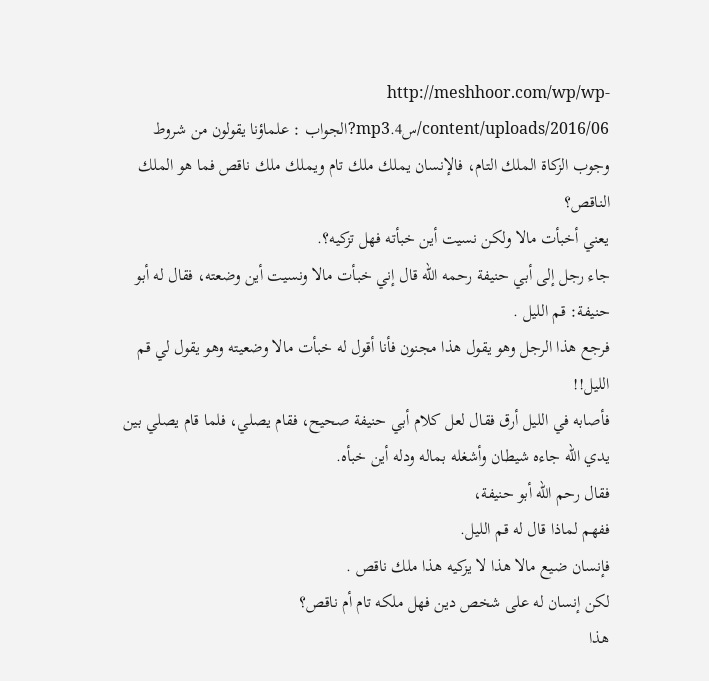http://meshhoor.com/wp/wp-content/uploads/2016/06/س4.mp3?الجواب : علماؤنا يقولون من شروط وجوب الزكاة الملك التام، فالإنسان يملك ملك تام ويملك ملك ناقص فما هو الملك الناقص؟
يعني أخبأت مالا ولكن نسيت أين خبأته فهل تزكيه؟.
جاء رجل إلى أبي حنيفة رحمه الله قال إني خبأت مالا ونسيت أين وضعته، فقال له أبو حنيفة: قم الليل .
فرجع هذا الرجل وهو يقول هذا مجنون فأنا أقول له خبأت مالا وضعيته وهو يقول لي قم الليل!!
فأصابه في الليل أرق فقال لعل كلام أبي حنيفة صحيح، فقام يصلي، فلما قام يصلي بين يدي الله جاءه شيطان وأشغله بماله ودله أين خبأه.
فقال رحم الله أبو حنيفة،
ففهم لماذا قال له قم الليل.
فإنسان ضيع مالا هذا لا يزكيه هذا ملك ناقص .
لكن إنسان له على شخص دين فهل ملكه تام أم ناقص؟
هذا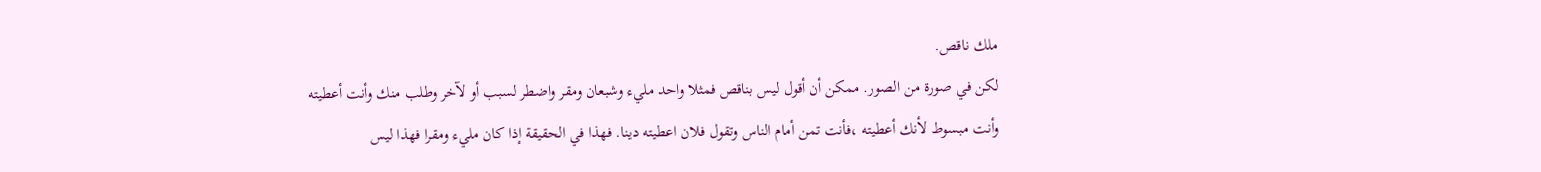ملك ناقص.
لكن في صورة من الصور. ممكن أن أقول ليس بناقص فمثلا واحد مليء وشبعان ومقر واضطر لسبب أو لآخر وطلب منك وأنت أعطيته وأنت مبسوط لأنك أعطيته ،فأنت تمن أمام الناس وتقول فلان اعطيته دينا. فهذا في الحقيقة إذا كان مليء ومقرا فهذا ليس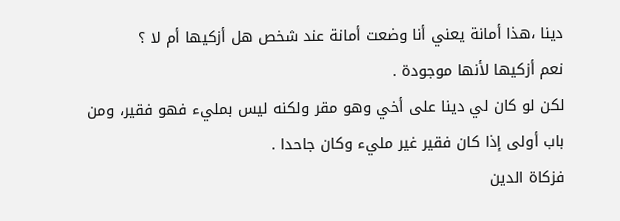دينا ،هذا أمانة يعني أنا وضعت أمانة عند شخص هل أزكيها أم لا ؟
نعم أزكيها لأنها موجودة .
لكن لو كان لي دينا على أخي وهو مقر ولكنه ليس بمليء فهو فقير، ومن باب أولى إذا كان فقير غير مليء وكان جاحدا .
فزكاة الدين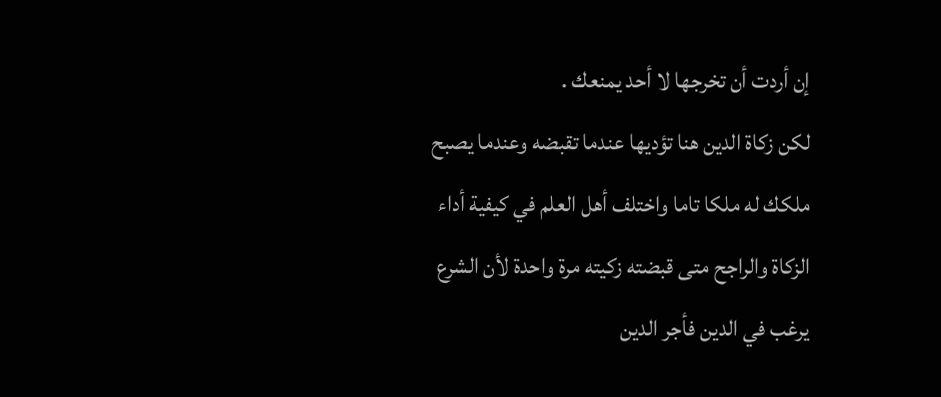إن أردت أن تخرجها لا أحد يمنعك .
لكن زكاة الدين هنا تؤديها عندما تقبضه وعندما يصبح ملكك له ملكا تاما واختلف أهل العلم في كيفية أداء الزكاة والراجح متى قبضته زكيته مرة واحدة لأن الشرع يرغب في الدين فأجر الدين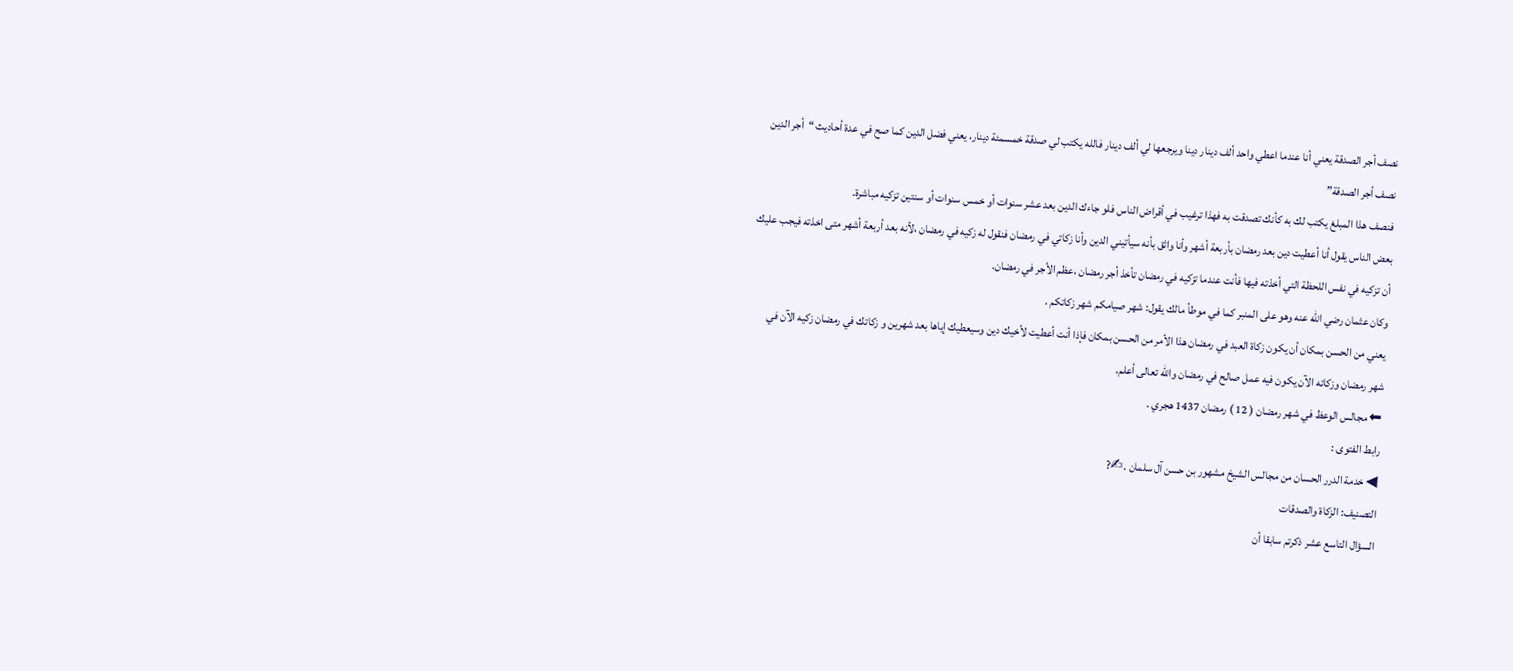نصف أجر الصدقة يعني أنا عندما اعطي واحد ألف دينار دينا ويرجعها لي ألف دينار فالله يكتب لي صدقة خمسمئة دينار، يعني فضل الدين كما صح في عدة أحاديث “أجر الدين نصف أجر الصدقة”
فنصف هذا المبلغ يكتب لك به كأنك تصدقت به فهذا ترغيب في أقراض الناس فلو جاءك الدين بعد عشر سنوات أو خمس سنوات أو سنتين تزكيه مباشرة.
بعض الناس يقول أنا أعطيت دين بعد رمضان بأربعة أشهر وأنا واثق بأنه سيأتيني الدين وأنا زكاتي في رمضان فنقول له زكيه في رمضان ،لأنه بعد أربعة أشهر متى اخذته فيجب عليك أن تزكيه في نفس اللحظة التي أخذته فيها فأنت عندما تزكيه في رمضان تأخذ أجر رمضان ،عظم الأجر في رمضان.
وكان عثمان رضي الله عنه وهو على المنبر كما في موطأ مالك يقول: شهر صيامكم شهر زكاتكم .
يعني من الحسن بمكان أن يكون زكاة العبد في رمضان هذا الأمر من الحسن بمكان فإذا أنت أعطيت لأخيك دين وسيعطيك إياها بعد شهرين و زكاتك في رمضان زكيه الآن في شهر رمضان وزكاته الآن يكون فيه عمل صالح في رمضان والله تعالى أعلم.
⬅ مجالس الوعظ في شهر رمضان ( 12 ) رمضان 1437 هجري .
رابط الفتوى :
◀ خدمة الدرر الحسان من مجالس الشيخ مشهور بن حسن آل سلمان .✍?
التصنيف: الزكاة والصدقات
السؤال التاسع عشر ذكرتم سابقا أن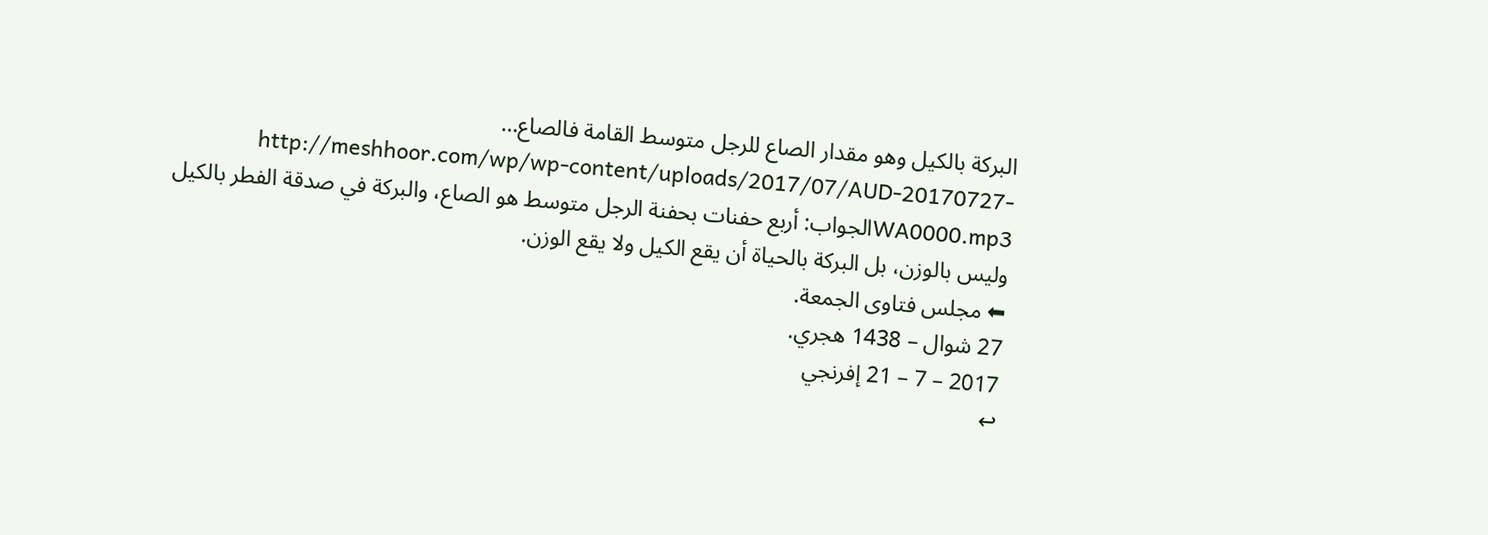البركة بالكيل وهو مقدار الصاع للرجل متوسط القامة فالصاع…
http://meshhoor.com/wp/wp-content/uploads/2017/07/AUD-20170727-WA0000.mp3الجواب: أربع حفنات بحفنة الرجل متوسط هو الصاع، والبركة في صدقة الفطر بالكيل وليس بالوزن، بل البركة بالحياة أن يقع الكيل ولا يقع الوزن.
⬅ مجلس فتاوى الجمعة.
27 شوال – 1438 هجري.
2017 – 7 – 21 إفرنجي
↩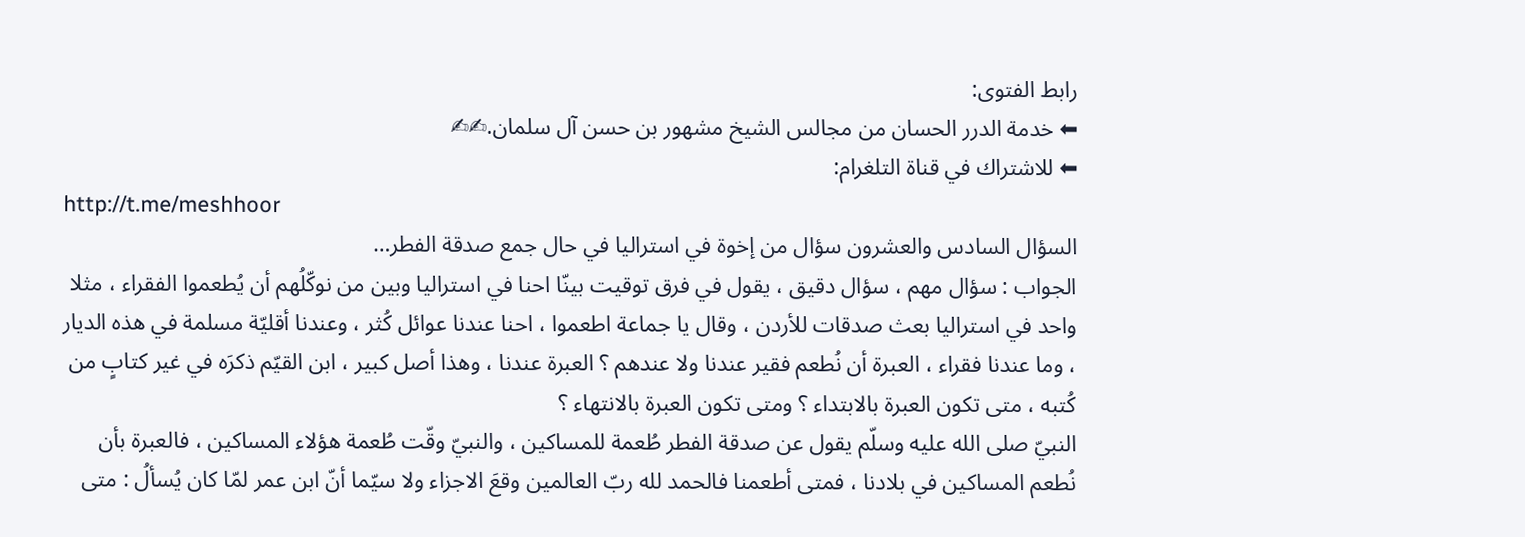رابط الفتوى:
⬅ خدمة الدرر الحسان من مجالس الشيخ مشهور بن حسن آل سلمان.✍✍
⬅ للاشتراك في قناة التلغرام:
http://t.me/meshhoor
السؤال السادس والعشرون سؤال من إخوة في استراليا في حال جمع صدقة الفطر…
الجواب : سؤال مهم ، سؤال دقيق ، يقول في فرق توقيت بينّا احنا في استراليا وبين من نوكّلُهم أن يُطعموا الفقراء ، مثلا واحد في استراليا بعث صدقات للأردن ، وقال يا جماعة اطعموا ، احنا عندنا عوائل كُثر ، وعندنا أقليّة مسلمة في هذه الديار ، وما عندنا فقراء ، العبرة أن نُطعم فقير عندنا ولا عندهم ؟ العبرة عندنا ، وهذا أصل كبير ، ابن القيّم ذكرَه في غير كتابٍ من كُتبه ، متى تكون العبرة بالابتداء ؟ ومتى تكون العبرة بالانتهاء ؟
النبيّ صلى الله عليه وسلّم يقول عن صدقة الفطر طُعمة للمساكين ، والنبيّ وقّت طُعمة هؤلاء المساكين ، فالعبرة بأن نُطعم المساكين في بلادنا ، فمتى أطعمنا فالحمد لله ربّ العالمين وقعَ الاجزاء ولا سيّما أنّ ابن عمر لمّا كان يُسألُ : متى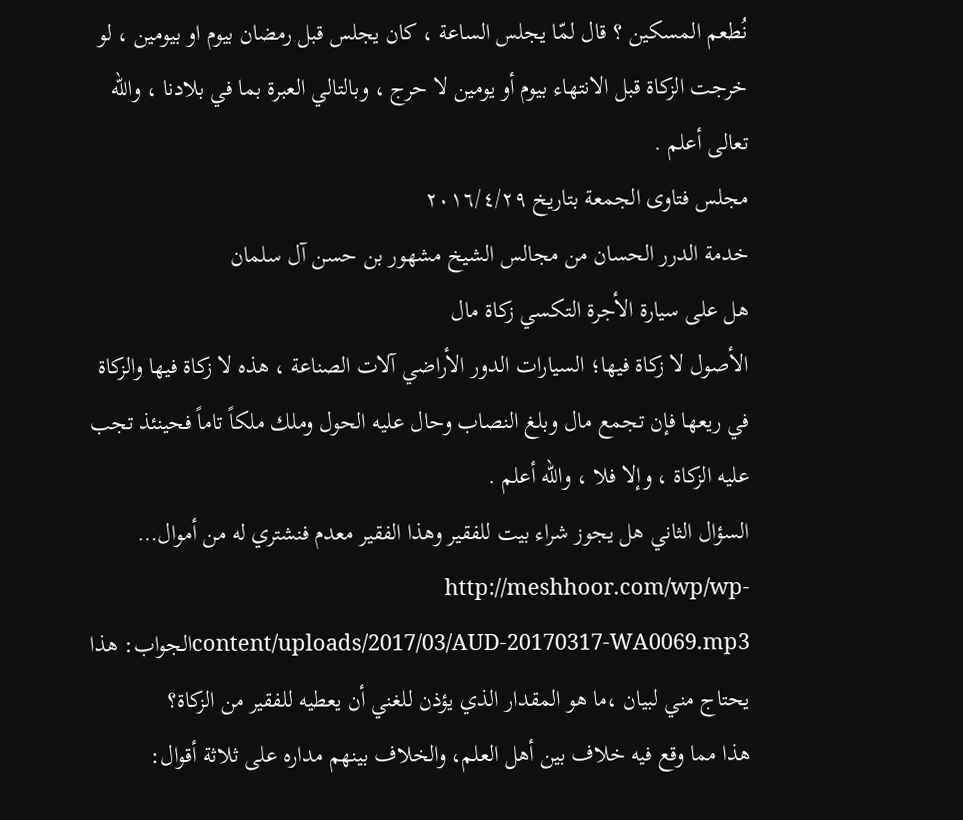نُطعم المسكين ؟ قال لمّا يجلس الساعة ، كان يجلس قبل رمضان بيوم او بيومين ، لو خرجت الزكاة قبل الانتهاء بيوم أو يومين لا حرج ، وبالتالي العبرة بما في بلادنا ، والله تعالى أعلم .
مجلس فتاوى الجمعة بتاريخ ٢٠١٦/٤/٢٩
خدمة الدرر الحسان من مجالس الشيخ مشهور بن حسن آل سلمان
هل على سيارة الأجرة التكسي زكاة مال
الأصول لا زكاة فيها؛ السيارات الدور الأراضي آلات الصناعة ، هذه لا زكاة فيها والزكاة في ريعها فإن تجمع مال وبلغ النصاب وحال عليه الحول وملك ملكاً تاماً فحينئذ تجب عليه الزكاة ، وإلا فلا ، والله أعلم .
السؤال الثاني هل يجوز شراء بيت للفقير وهذا الفقير معدم فنشتري له من أموال…
http://meshhoor.com/wp/wp-content/uploads/2017/03/AUD-20170317-WA0069.mp3الجواب: هذا يحتاج مني لبيان ،ما هو المقدار الذي يؤذن للغني أن يعطيه للفقير من الزكاة؟
هذا مما وقع فيه خلاف بين أهل العلم، والخلاف بينهم مداره على ثلاثة أقوال: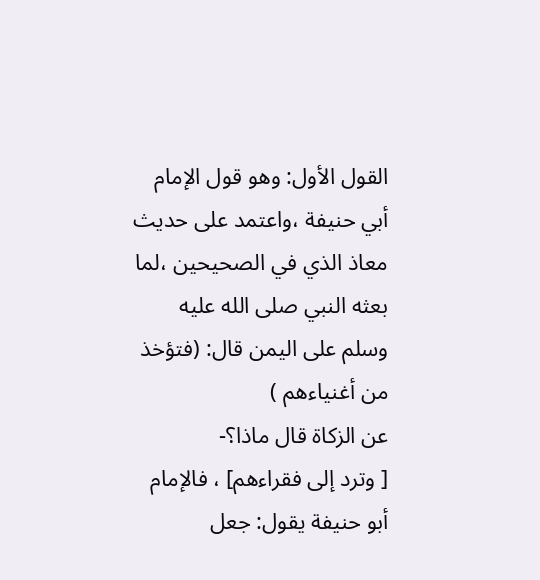القول الأول: وهو قول الإمام أبي حنيفة ،واعتمد على حديث معاذ الذي في الصحيحين ،لما بعثه النبي صلى الله عليه وسلم على اليمن قال: (فتؤخذ من أغنياءهم )
عن الزكاة قال ماذا؟-
[ وترد إلى فقراءهم] ، فالإمام أبو حنيفة يقول: جعل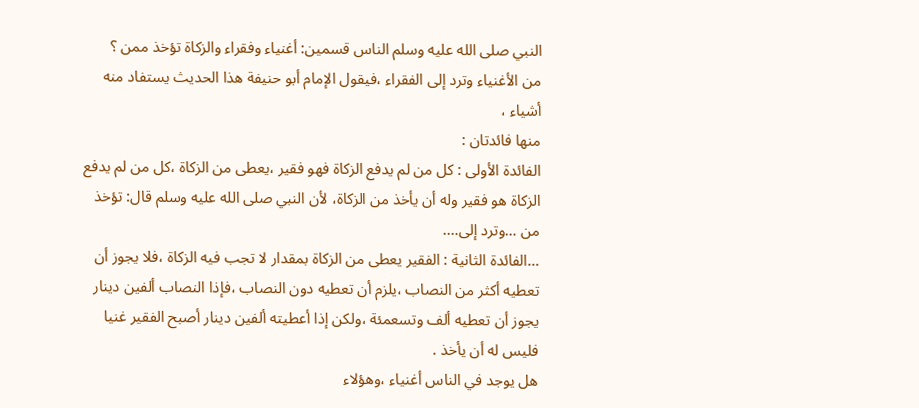النبي صلى الله عليه وسلم الناس قسمين: أغنياء وفقراء والزكاة تؤخذ ممن ؟
من الأغنياء وترد إلى الفقراء ،فيقول الإمام أبو حنيفة هذا الحديث يستفاد منه أشياء ،
منها فائدتان :
الفائدة الأولى : كل من لم يدفع الزكاة فهو فقير ،يعطى من الزكاة ،كل من لم يدفع الزكاة هو فقير وله أن يأخذ من الزكاة، لأن النبي صلى الله عليه وسلم قال: تؤخذ من …وترد إلى….
…الفائدة الثانية : الفقير يعطى من الزكاة بمقدار لا تجب فيه الزكاة ،فلا يجوز أن تعطيه أكثر من النصاب ،يلزم أن تعطيه دون النصاب ،فإذا النصاب ألفين دينار يجوز أن تعطيه ألف وتسعمئة ،ولكن إذا أعطيته ألفين دينار أصبح الفقير غنيا فليس له أن يأخذ .
هل يوجد في الناس أغنياء ،وهؤلاء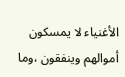الأغنياء لا يمسكون أموالهم وينفقون ،وما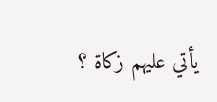يأتي عليهم زكاة ؟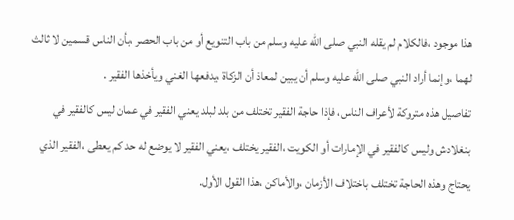هذا موجود ،فالكلام لم يقله النبي صلى الله عليه وسلم من باب التنويع أو من باب الحصر ،بأن الناس قسمين لا ثالث لهما ،وإنما أراد النبي صلى الله عليه وسلم أن يبين لمعاذ أن الزكاة ،يدفعها الغني ويأخذها الفقير .
تفاصيل هذه متروكة لأعراف الناس، فإذا حاجة الفقير تختلف من بلد لبلد يعني الفقير في عمان ليس كالفقير في بنغلادش وليس كالفقير في الإمارات أو الكويت ،الفقير يختلف ،يعني الفقير لا يوضع له حد كم يعطى ،الفقير الذي يحتاج وهذه الحاجة تختلف باختلاف الأزمان ،والأماكن ،هذا القول الأول.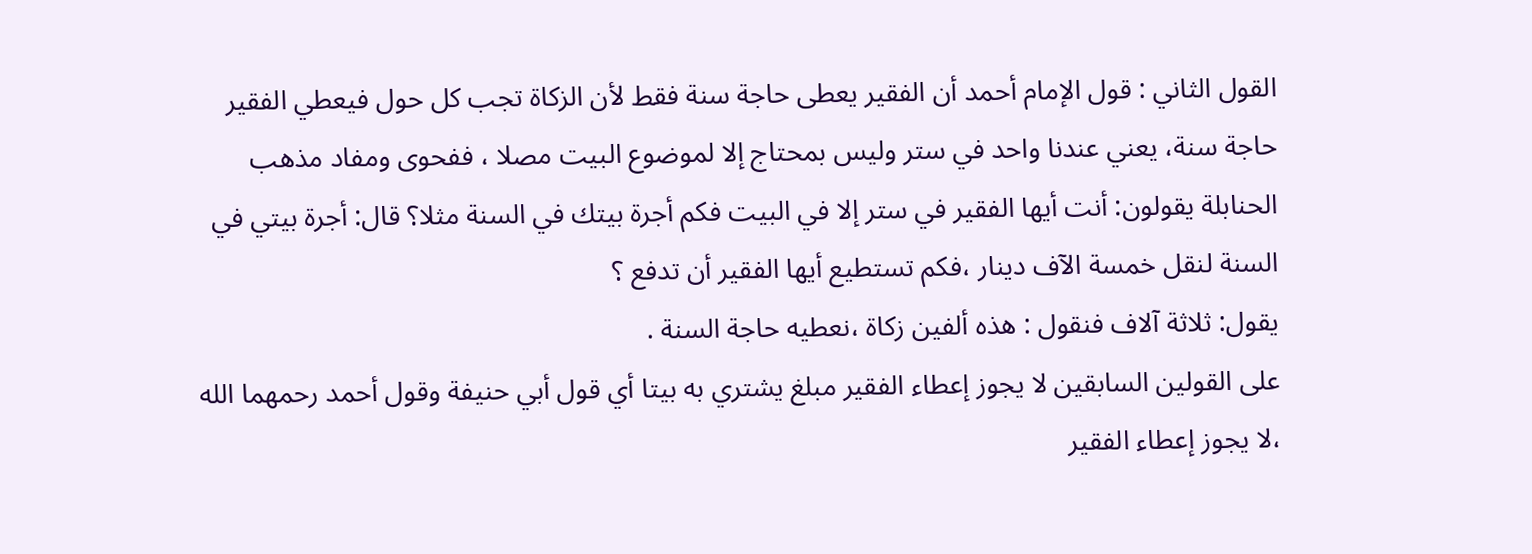القول الثاني : قول الإمام أحمد أن الفقير يعطى حاجة سنة فقط لأن الزكاة تجب كل حول فيعطي الفقير حاجة سنة، يعني عندنا واحد في ستر وليس بمحتاج إلا لموضوع البيت مصلا ، ففحوى ومفاد مذهب الحنابلة يقولون: أنت أيها الفقير في ستر إلا في البيت فكم أجرة بيتك في السنة مثلا؟ قال: أجرة بيتي في السنة لنقل خمسة الآف دينار ،فكم تستطيع أيها الفقير أن تدفع ؟
يقول: ثلاثة آلاف فنقول : هذه ألفين زكاة ،نعطيه حاجة السنة .
على القولين السابقين لا يجوز إعطاء الفقير مبلغ يشتري به بيتا أي قول أبي حنيفة وقول أحمد رحمهما الله ،لا يجوز إعطاء الفقير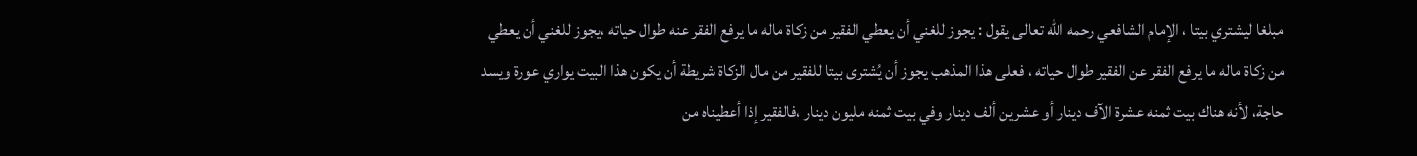مبلغا ليشتري بيتا ، الإمام الشافعي رحمه الله تعالى يقول : يجوز للغني أن يعطي الفقير من زكاة ماله ما يرفع الفقر عنه طوال حياته ،يجوز للغني أن يعطي من زكاة ماله ما يرفع الفقر عن الفقير طوال حياته ، فعلى هذا المذهب يجوز أن يُشترى بيتا للفقير من مال الزكاة شريطة أن يكون هذا البيت يواري عورة ويسد حاجة، لأنه هناك بيت ثمنه عشرة الآف دينار أو عشرين ألف دينار وفي بيت ثمنه مليون دينار ،فالفقير إذا أعطيناه من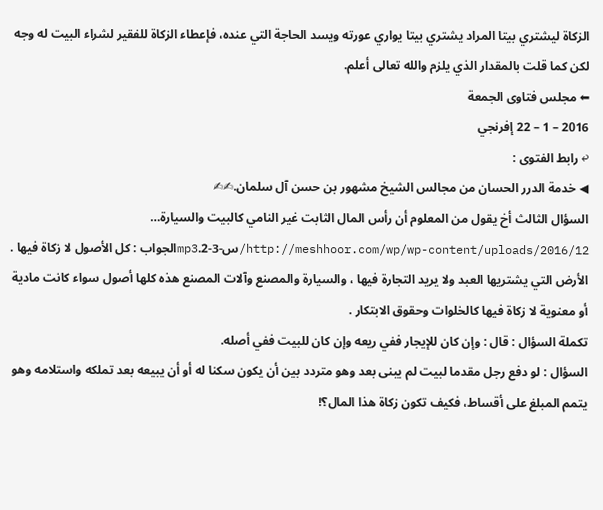الزكاة ليشتري بيتا المراد يشتري بيتا يواري عورته ويسد الحاجة التي عنده، فإعطاء الزكاة للفقير لشراء البيت له وجه لكن كما قلت بالمقدار الذي يلزم والله تعالى أعلم.
⬅ مجلس فتاوى الجمعة
2016 – 1 – 22 إفرنجي
↩ رابط الفتوى :
◀ خدمة الدرر الحسان من مجالس الشيخ مشهور بن حسن آل سلمان.✍✍
السؤال الثالث أخ يقول من المعلوم أن رأس المال الثابت غير النامي كالبيت والسيارة…
http://meshhoor.com/wp/wp-content/uploads/2016/12/س-3-2.mp3الجواب : كل الأصول لا زكاة فيها .
الأرض التي يشتريها العبد ولا يريد التجارة فيها ، والسيارة والمصنع وآلات المصنع هذه كلها أصول سواء كانت مادية أو معنوية لا زكاة فيها كالخلوات وحقوق الابتكار .
تكملة السؤال : قال : وإن كان للإيجار ففي ريعه وإن كان للبيت ففي أصله.
السؤال : لو دفع رجل مقدما لبيت لم يبنى بعد وهو متردد بين أن يكون سكنا له أو أن يبيعه بعد تملكه واستلامه وهو يتمم المبلغ على أقساط، فكيف تكون زكاة هذا المال؟!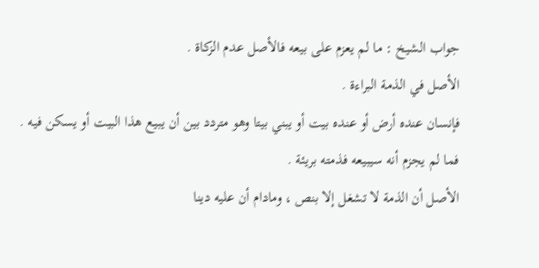جواب الشيخ : ما لم يعزم على بيعه فالأصل عدم الزكاة .
الأصل في الذمة البراءة .
فإنسان عنده أرض أو عنده بيت أو يبني بيتا وهو متردد بين أن يبيع هذا البيت أو يسكن فيه .
فما لم يجزم أنه سيبيعه فذمته بريئة .
الأصل أن الذمة لا تشغل إلا بنص ، ومادام أن عليه دينا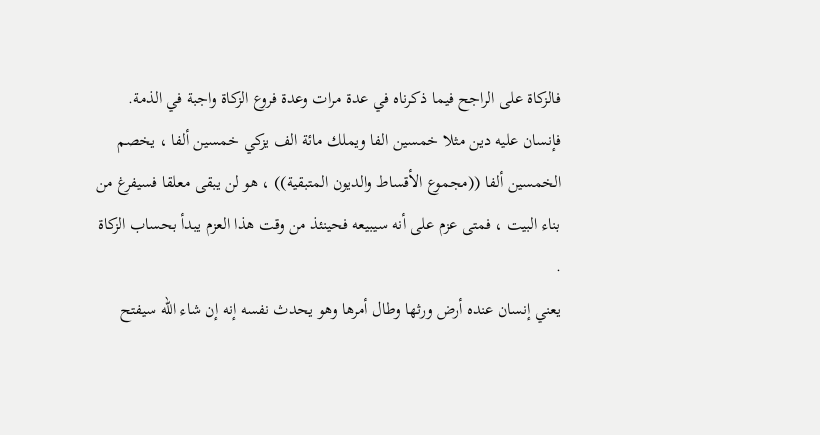فالزكاة على الراجح فيما ذكرناه في عدة مرات وعدة فروع الزكاة واجبة في الذمة.
فإنسان عليه دين مثلا خمسين الفا ويملك مائة الف يزكي خمسين ألفا ، يخصم الخمسين ألفا ((مجموع الأقساط والديون المتبقية)) ، هو لن يبقى معلقا فسيفرغ من بناء البيت ، فمتى عزم على أنه سيبيعه فحينئذ من وقت هذا العزم يبدأ بحساب الزكاة .
يعني إنسان عنده أرض ورثها وطال أمرها وهو يحدث نفسه إنه إن شاء الله سيفتح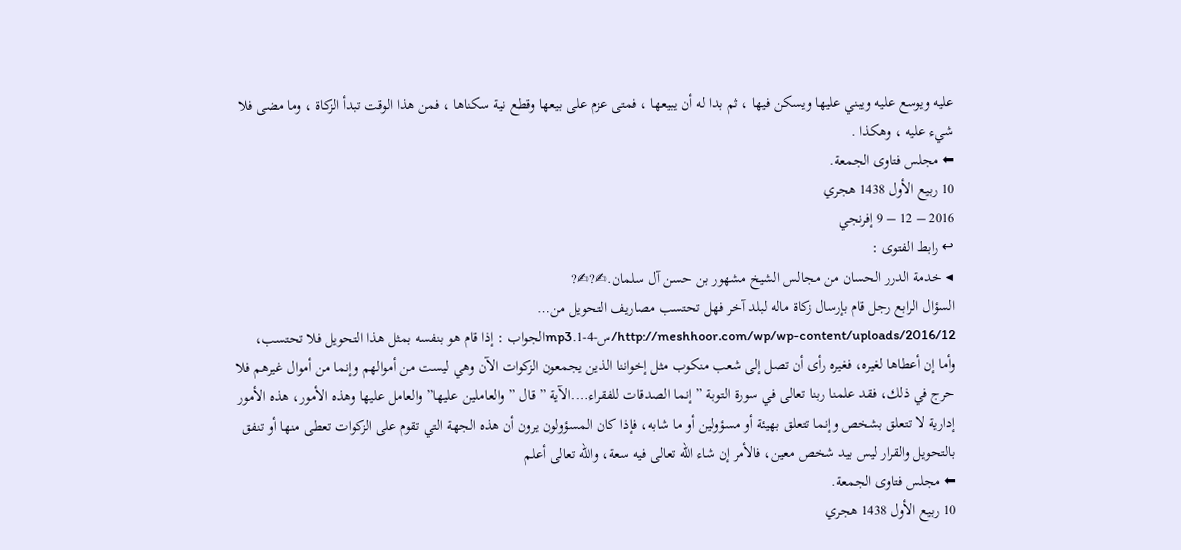عليه ويوسع عليه ويبني عليها ويسكن فيها ، ثم بدا له أن يبيعها ، فمتى عزم على بيعها وقطع نية سكناها ، فمن هذا الوقت تبدأ الزكاة ، وما مضى فلا شيء عليه ، وهكذا .
⬅ مجلس فتاوى الجمعة.
10 ربيع الأول 1438 هجري
2016 – 12 – 9 إفرنجي
↩ رابط الفتوى :
◀ خدمة الدرر الحسان من مجالس الشيخ مشهور بن حسن آل سلمان.✍?✍?
السؤال الرابع رجل قام بإرسال زكاة ماله لبلد آخر فهل تحتسب مصاريف التحويل من…
http://meshhoor.com/wp/wp-content/uploads/2016/12/س-4-1.mp3الجواب : إذا قام هو بنفسه بمثل هذا التحويل فلا تحتسب، وأما إن أعطاها لغيره، فغيره رأى أن تصل إلى شعب منكوب مثل إخواننا الذين يجمعون الزكوات الآن وهي ليست من أموالهم وإنما من أموال غيرهم فلا حرج في ذلك، فقد علمنا ربنا تعالى في سورة التوبة ” إنما الصدقات للفقراء….الآية ” قال ” والعاملين عليها” والعامل عليها وهذه الأمور، هذه الأمور إدارية لا تتعلق بشخص وإنما تتعلق بهيئة أو مسؤولين أو ما شابه، فإذا كان المسؤولون يرون أن هذه الجهة التي تقوم على الزكوات تعطى منها أو تنفق بالتحويل والقرار ليس بيد شخص معين، فالأمر إن شاء الله تعالى فيه سعة، والله تعالى أعلم
⬅ مجلس فتاوى الجمعة.
10 ربيع الأول 1438 هجري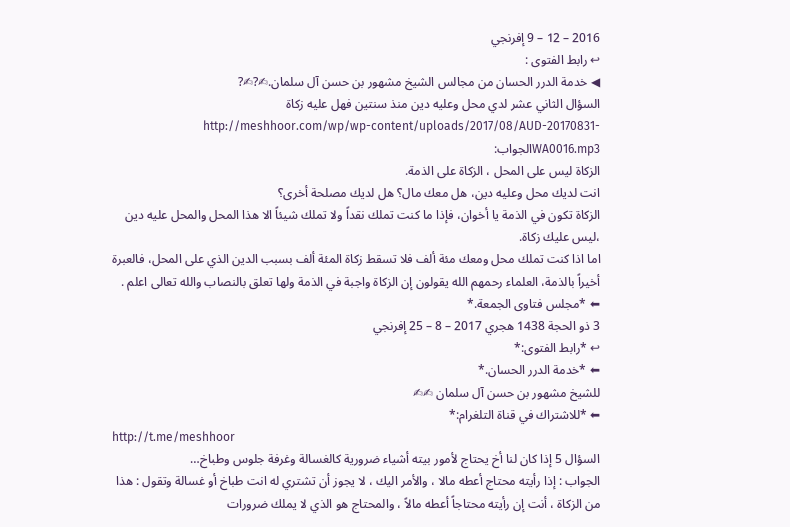2016 – 12 – 9 إفرنجي
↩ رابط الفتوى :
◀ خدمة الدرر الحسان من مجالس الشيخ مشهور بن حسن آل سلمان.✍?✍?
السؤال الثاني عشر لدي محل وعليه دين منذ سنتين فهل عليه زكاة
http://meshhoor.com/wp/wp-content/uploads/2017/08/AUD-20170831-WA0016.mp3الجواب:
الزكاة ليس على المحل ، الزكاة على الذمة.
انت لديك محل وعليه دين، هل معك مال؟ هل لديك مصلحة أخرى؟
الزكاة تكون في الذمة يا أخوان، فإذا ما كنت تملك نقداً ولا تملك شيئاً الا هذا المحل والمحل عليه دين ،ليس عليك زكاة.
اما اذا كنت تملك محل ومعك مئة ألف فلا تسقط زكاة المئة ألف بسبب الدين الذي على المحل، فالعبرة أخيراً بالذمة، العلماء رحمهم الله يقولون إن الزكاة واجبة في الذمة ولها تعلق بالنصاب والله تعالى اعلم .
⬅ *مجلس فتاوى الجمعة.*
3 ذو الحجة 1438 هجري 2017 – 8 – 25 إفرنجي
↩ *رابط الفتوى:*
⬅ *خدمة الدرر الحسان.*
للشيخ مشهور بن حسن آل سلمان ✍✍
⬅ *للاشتراك في قناة التلغرام:*
http://t.me/meshhoor
السؤال 5 إذا كان لنا أخ يحتاج لأمور بيته أشياء ضرورية كالغسالة وغرفة جلوس وطباخ…
الجواب : إذا رأيته محتاج أعطه مالا ، والأمر اليك ، لا يجوز أن تشتري له انت طباخ أو غسالة وتقول : هذا من الزكاة ، أنت إن رأيته محتاجاً أعطه مالاً ، والمحتاج هو الذي لا يملك ضرورات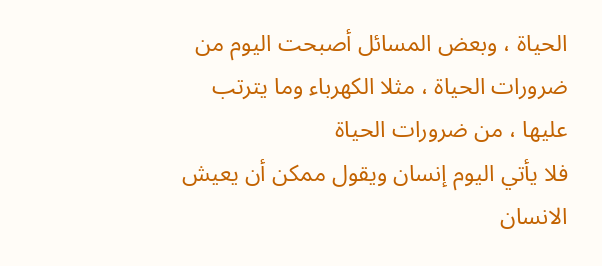الحياة ، وبعض المسائل أصبحت اليوم من ضرورات الحياة ، مثلا الكهرباء وما يترتب عليها ، من ضرورات الحياة
فلا يأتي اليوم إنسان ويقول ممكن أن يعيش الانسان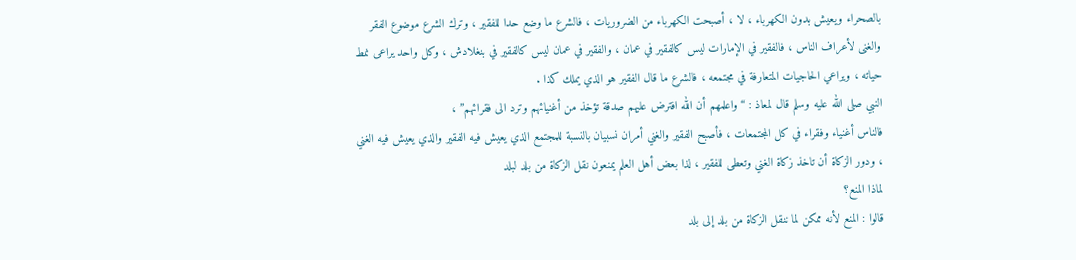بالصحراء ويعيش بدون الكهرباء ، لا ، أصبحت الكهرباء من الضروريات ، فالشرع ما وضع حدا للفقير ، وترك الشرع موضوع الفقر والغنى لأعراف الناس ، فالفقير في الإمارات ليس كالفقير في عمان ، والفقير في عمان ليس كالفقير في بنغلادش ، وكل واحد يراعى نمط حياته ، ويراعي الحاجيات المتعارفة في مجتمعه ، فالشرع ما قال الفقير هو الذي يملك كذا .
النبي صلى الله عليه وسلم قال لمعاذ : “واعلمهم أن الله افترض عليهم صدقة تؤخذ من أغنيائهم وترد الى فقرائهم” ،
فالناس أغنياء وفقراء في كل المجتمعات ، فأصبح الفقير والغني أمران نسبيان بالنسبة للمجتمع الذي يعيش فيه الفقير والذي يعيش فيه الغني ، ودور الزكاة أن تاخذ زكاة الغني وتعطى للفقير ، لذا بعض أهل العلم يمنعون نقل الزكاة من بلد لبلد
لماذا المنع؟
قالوا : المنع لأنه ممكن لما ننقل الزكاة من بلد إلى بلد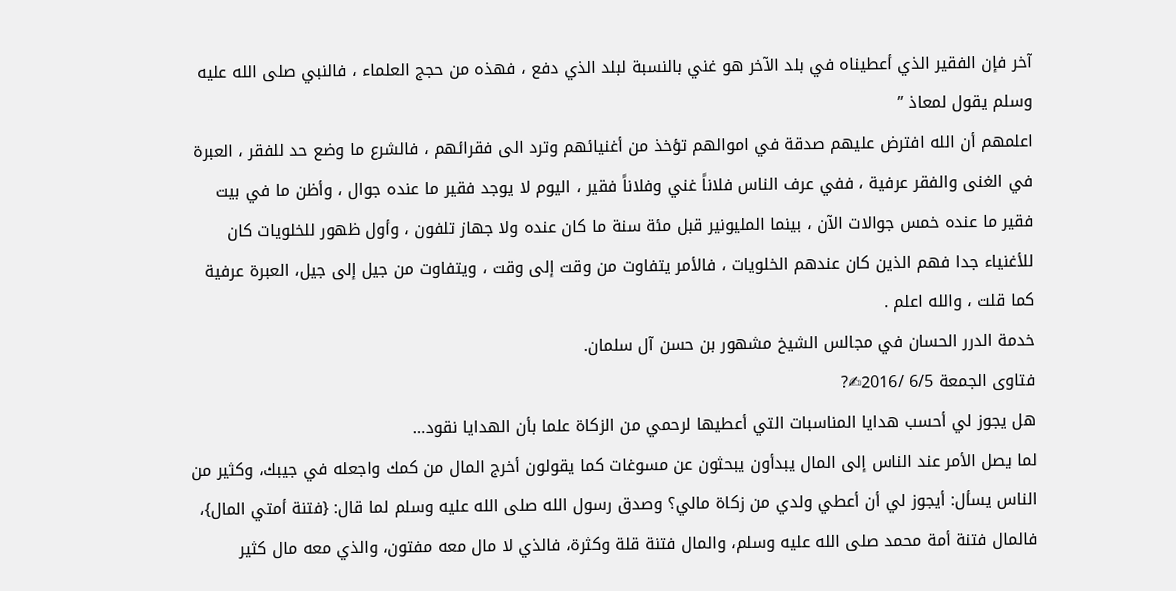آخر فإن الفقير الذي أعطيناه في بلد الآخر هو غني بالنسبة لبلد الذي دفع ، فهذه من حجج العلماء ، فالنبي صلى الله عليه وسلم يقول لمعاذ ”
اعلمهم أن الله افترض عليهم صدقة في اموالهم تؤخذ من أغنيائهم وترد الى فقرائهم ، فالشرع ما وضع حد للفقر ، العبرة في الغنى والفقر عرفية ، ففي عرف الناس فلاناً غني وفلاناً فقير ، اليوم لا يوجد فقير ما عنده جوال ، وأظن ما في بيت فقير ما عنده خمس جوالات الآن ، بينما المليونير قبل مئة سنة ما كان عنده ولا جهاز تلفون ، وأول ظهور للخلويات كان للأغنياء جدا فهم الذين كان عندهم الخلويات ، فالأمر يتفاوت من وقت إلى وقت ، ويتفاوت من جيل إلى جيل، العبرة عرفية كما قلت ، والله اعلم .
خدمة الدرر الحسان في مجالس الشيخ مشهور بن حسن آل سلمان.
فتاوى الجمعة 6/5 /2016✍?
هل يجوز لي أحسب هدايا المناسبات التي أعطيها لرحمي من الزكاة علما بأن الهدايا نقود…
لما يصل الأمر عند الناس إلى المال يبدأون يبحثون عن مسوغات كما يقولون أخرج المال من كمك واجعله في جيبك، وكثير من الناس يسأل: أيجوز لي أن أعطي ولدي من زكاة مالي؟ وصدق رسول الله صلى الله عليه وسلم لما قال: {فتنة أمتي المال}، فالمال فتنة أمة محمد صلى الله عليه وسلم، والمال فتنة قلة وكثرة، فالذي لا مال معه مفتون، والذي معه مال كثير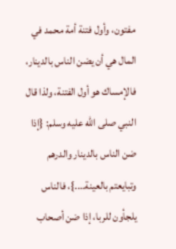مفتون، وأول فتنة أمة محمد في المال هي أن يضن الناس بالدينار، فالإمساك هو أول الفتنة، ولذا قال النبي صلى الله عليه وسلم: {إذا ضن الناس بالدينار والدرهم وتبايعتم بالعينة….}، فالناس يلجأون للربا، إذا ضن أصحاب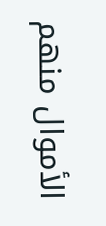الأموال منهم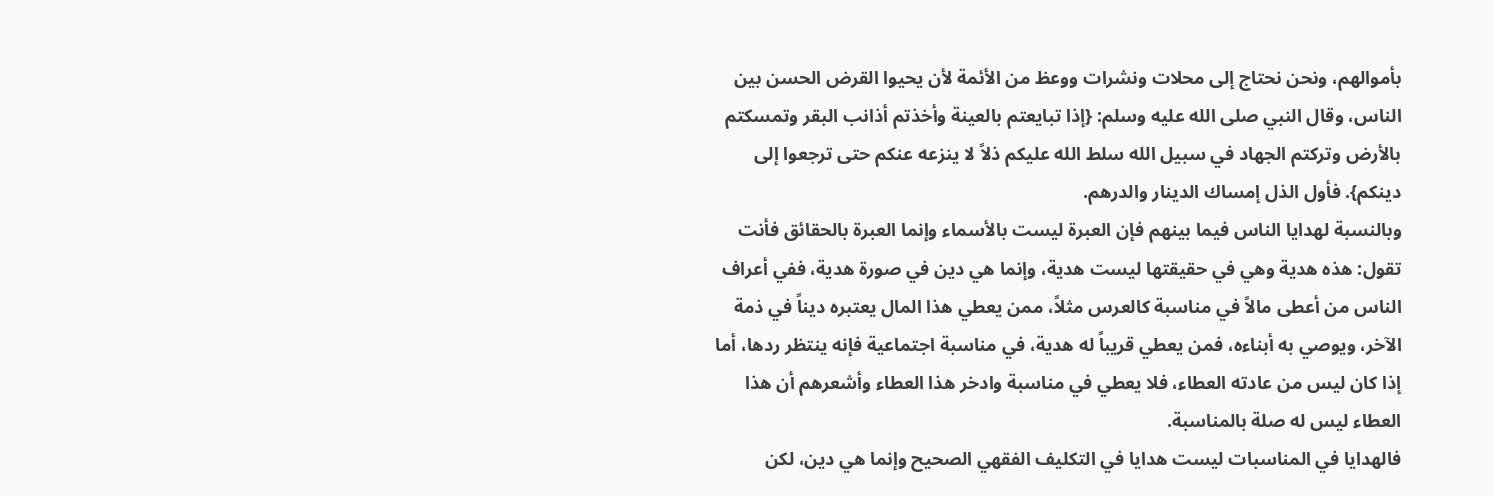بأموالهم، ونحن نحتاج إلى محلات ونشرات ووعظ من الأئمة لأن يحيوا القرض الحسن بين الناس، وقال النبي صلى الله عليه وسلم: {إذا تبايعتم بالعينة وأخذتم أذانب البقر وتمسكتم بالأرض وتركتم الجهاد في سبيل الله سلط الله عليكم ذلاً لا ينزعه عنكم حتى ترجعوا إلى دينكم}. فأول الذل إمساك الدينار والدرهم.
وبالنسبة لهدايا الناس فيما بينهم فإن العبرة ليست بالأسماء وإنما العبرة بالحقائق فأنت تقول: هذه هدية وهي في حقيقتها ليست هدية، وإنما هي دين في صورة هدية، ففي أعراف الناس من أعطى مالاً في مناسبة كالعرس مثلاً، ممن يعطي هذا المال يعتبره ديناً في ذمة الآخر، ويوصي به أبناءه، فمن يعطي قريباً له هدية، في مناسبة اجتماعية فإنه ينتظر ردها، أما إذا كان ليس من عادته العطاء، فلا يعطي في مناسبة وادخر هذا العطاء وأشعرهم أن هذا العطاء ليس له صلة بالمناسبة.
فالهدايا في المناسبات ليست هدايا في التكليف الفقهي الصحيح وإنما هي دين، لكن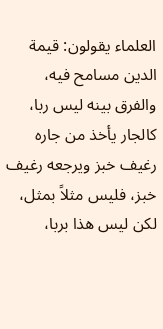العلماء يقولون: قيمة الدين مسامح فيه، والفرق بينه ليس ربا، كالجار يأخذ من جاره رغيف خبز ويرجعه رغيف خبز، فليس مثلاً بمثل، لكن ليس هذا بربا،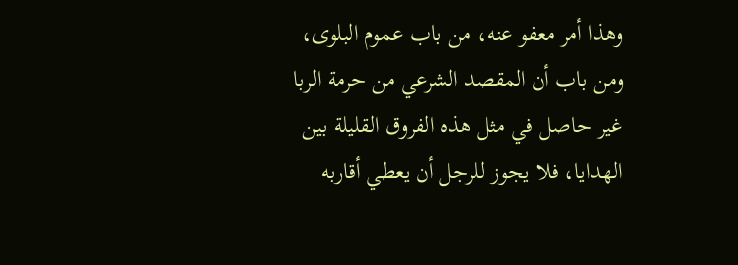وهذا أمر معفو عنه، من باب عموم البلوى، ومن باب أن المقصد الشرعي من حرمة الربا غير حاصل في مثل هذه الفروق القليلة بين الهدايا، فلا يجوز للرجل أن يعطي أقاربه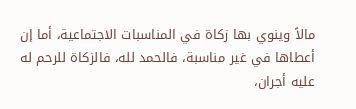مالاً وينوي بها زكاة في المناسبات الاجتماعية، أما إن أعطاها في غير مناسبة، فالحمد لله، فالزكاة للرحم له عليه أجران،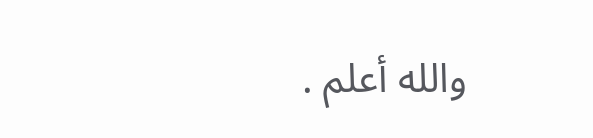والله أعلم .